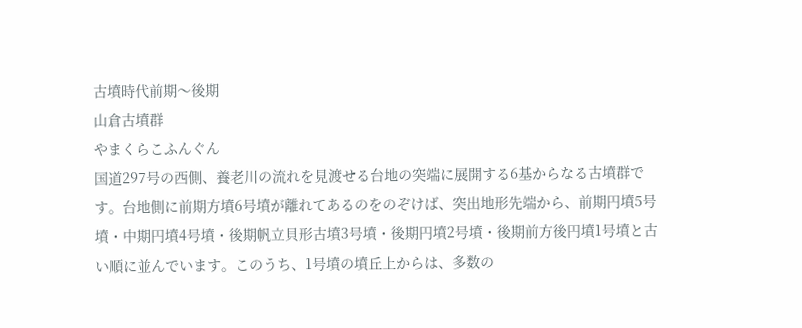古墳時代前期〜後期
山倉古墳群
やまくらこふんぐん
国道297号の西側、養老川の流れを見渡せる台地の突端に展開する6基からなる古墳群です。台地側に前期方墳6号墳が離れてあるのをのぞけば、突出地形先端から、前期円墳5号墳・中期円墳4号墳・後期帆立貝形古墳3号墳・後期円墳2号墳・後期前方後円墳1号墳と古い順に並んでいます。このうち、1号墳の墳丘上からは、多数の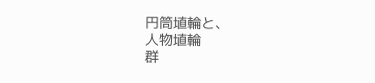円筒埴輪と、
人物埴輪
群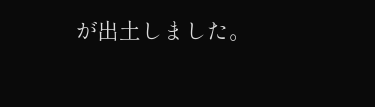が出土しました。